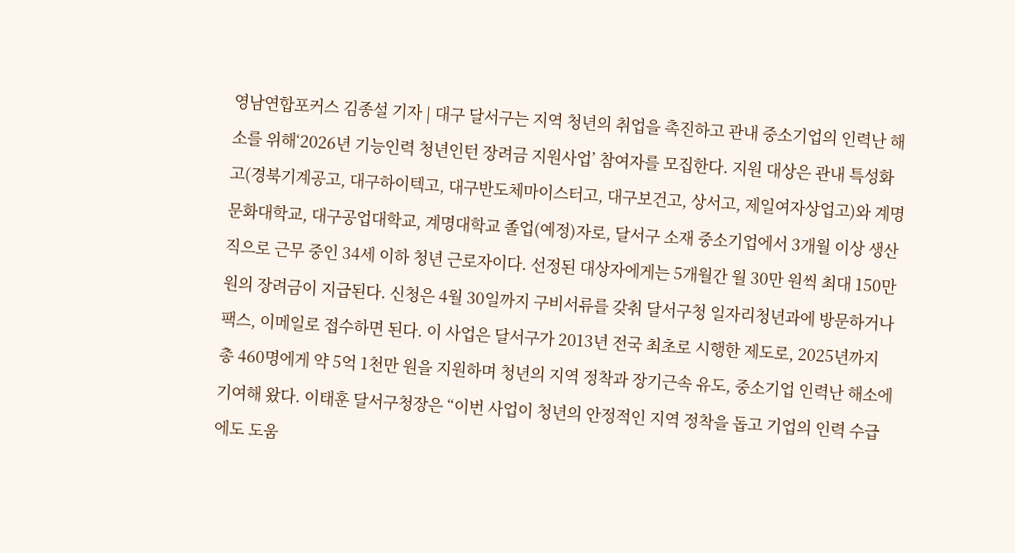영남연합포커스 김종설 기자 | 대구 달서구는 지역 청년의 취업을 촉진하고 관내 중소기업의 인력난 해소를 위해‘2026년 기능인력 청년인턴 장려금 지원사업’ 참여자를 모집한다. 지원 대상은 관내 특성화고(경북기계공고, 대구하이텍고, 대구반도체마이스터고, 대구보건고, 상서고, 제일여자상업고)와 계명문화대학교, 대구공업대학교, 계명대학교 졸업(예정)자로, 달서구 소재 중소기업에서 3개월 이상 생산직으로 근무 중인 34세 이하 청년 근로자이다. 선정된 대상자에게는 5개월간 월 30만 원씩 최대 150만 원의 장려금이 지급된다. 신청은 4월 30일까지 구비서류를 갖춰 달서구청 일자리청년과에 방문하거나 팩스, 이메일로 접수하면 된다. 이 사업은 달서구가 2013년 전국 최초로 시행한 제도로, 2025년까지 총 460명에게 약 5억 1천만 원을 지원하며 청년의 지역 정착과 장기근속 유도, 중소기업 인력난 해소에 기여해 왔다. 이태훈 달서구청장은 “이번 사업이 청년의 안정적인 지역 정착을 돕고 기업의 인력 수급에도 도움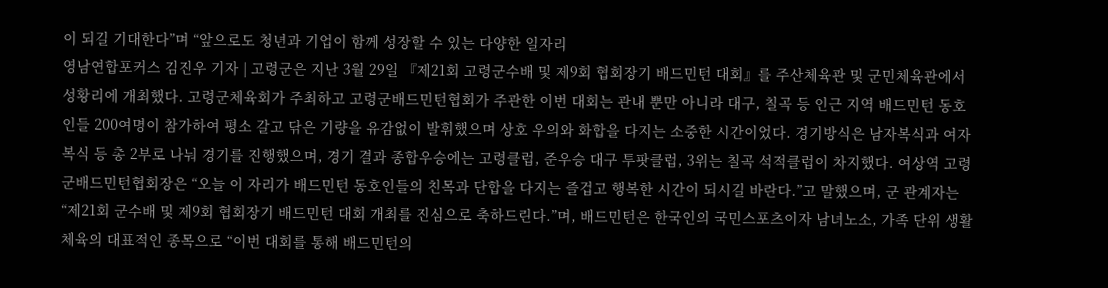이 되길 기대한다”며 “앞으로도 청년과 기업이 함께 성장할 수 있는 다양한 일자리
영남연합포커스 김진우 기자 | 고령군은 지난 3월 29일 『제21회 고령군수배 및 제9회 협회장기 배드민턴 대회』를 주산체육관 및 군민체육관에서 성황리에 개최했다. 고령군체육회가 주최하고 고령군배드민턴협회가 주관한 이번 대회는 관내 뿐만 아니라 대구, 칠곡 등 인근 지역 배드민턴 동호인들 200여명이 참가하여 평소 갈고 닦은 기량을 유감없이 발휘했으며 상호 우의와 화합을 다지는 소중한 시간이었다. 경기방식은 남자복식과 여자복식 등 총 2부로 나눠 경기를 진행했으며, 경기 결과 종합우승에는 고령클럽, 준우승 대구 투팟클럽, 3위는 칠곡 석적클럽이 차지했다. 여상역 고령군배드민턴협회장은 “오늘 이 자리가 배드민턴 동호인들의 친목과 단합을 다지는 즐겁고 행복한 시간이 되시길 바란다.”고 말했으며, 군 관계자는 “제21회 군수배 및 제9회 협회장기 배드민턴 대회 개최를 진심으로 축하드린다.”며, 배드민턴은 한국인의 국민스포츠이자 남녀노소, 가족 단위 생활체육의 대표적인 종목으로 “이번 대회를 통해 배드민턴의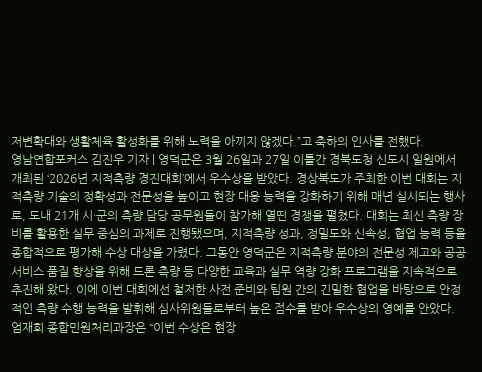저변확대와 생활체육 활성화를 위해 노력을 아끼지 않겠다.”고 축하의 인사를 전했다.
영남연합포커스 김진우 기자 | 영덕군은 3월 26일과 27일 이틀간 경북도청 신도시 일원에서 개최된 ‘2026년 지적측량 경진대회’에서 우수상을 받았다. 경상북도가 주최한 이번 대회는 지적측량 기술의 정확성과 전문성을 높이고 현장 대응 능력을 강화하기 위해 매년 실시되는 행사로, 도내 21개 시·군의 측량 담당 공무원들이 참가해 열띤 경쟁을 펼쳤다. 대회는 최신 측량 장비를 활용한 실무 중심의 과제로 진행됐으며, 지적측량 성과, 정밀도와 신속성, 협업 능력 등을 종합적으로 평가해 수상 대상을 가렸다. 그동안 영덕군은 지적측량 분야의 전문성 제고와 공공서비스 품질 향상을 위해 드론 측량 등 다양한 교육과 실무 역량 강화 프로그램을 지속적으로 추진해 왔다. 이에 이번 대회에선 철저한 사전 준비와 팀원 간의 긴밀한 협업을 바탕으로 안정적인 측량 수행 능력을 발휘해 심사위원들로부터 높은 점수를 받아 우수상의 영예를 안았다. 엄재희 종합민원처리과장은 “이번 수상은 현장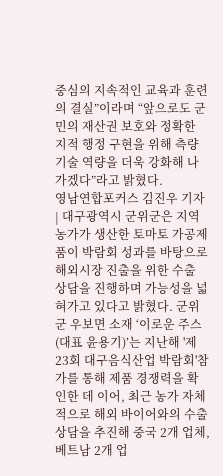중심의 지속적인 교육과 훈련의 결실”이라며 “앞으로도 군민의 재산권 보호와 정확한 지적 행정 구현을 위해 측량 기술 역량을 더욱 강화해 나가겠다”라고 밝혔다.
영남연합포커스 김진우 기자 | 대구광역시 군위군은 지역 농가가 생산한 토마토 가공제품이 박람회 성과를 바탕으로 해외시장 진출을 위한 수출 상담을 진행하며 가능성을 넓혀가고 있다고 밝혔다. 군위군 우보면 소재 ‘이로운 주스(대표 윤용기)’는 지난해 '제23회 대구음식산업 박람회'참가를 통해 제품 경쟁력을 확인한 데 이어, 최근 농가 자체적으로 해외 바이어와의 수출 상담을 추진해 중국 2개 업체, 베트남 2개 업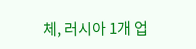체, 러시아 1개 업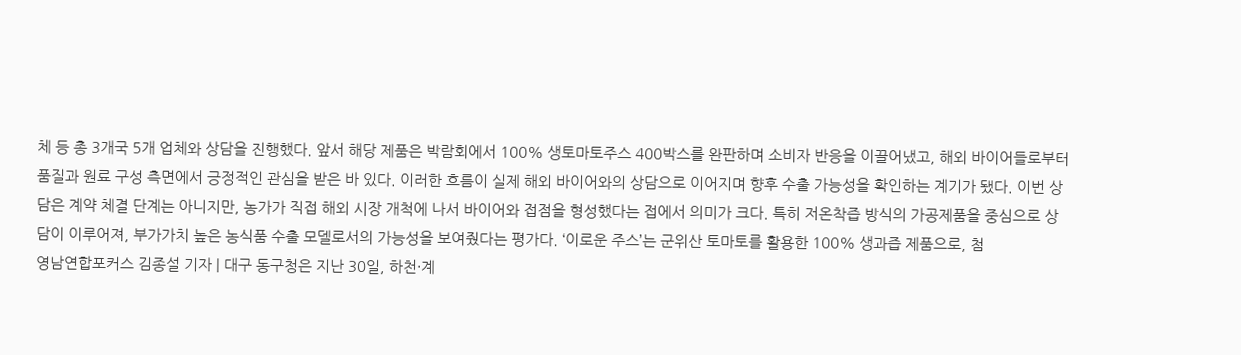체 등 총 3개국 5개 업체와 상담을 진행했다. 앞서 해당 제품은 박람회에서 100% 생토마토주스 400박스를 완판하며 소비자 반응을 이끌어냈고, 해외 바이어들로부터 품질과 원료 구성 측면에서 긍정적인 관심을 받은 바 있다. 이러한 흐름이 실제 해외 바이어와의 상담으로 이어지며 향후 수출 가능성을 확인하는 계기가 됐다. 이번 상담은 계약 체결 단계는 아니지만, 농가가 직접 해외 시장 개척에 나서 바이어와 접점을 형성했다는 접에서 의미가 크다. 특히 저온착즙 방식의 가공제품을 중심으로 상담이 이루어져, 부가가치 높은 농식품 수출 모델로서의 가능성을 보여줬다는 평가다. ‘이로운 주스’는 군위산 토마토를 활용한 100% 생과즙 제품으로, 첨
영남연합포커스 김종설 기자 | 대구 동구청은 지난 30일, 하천·계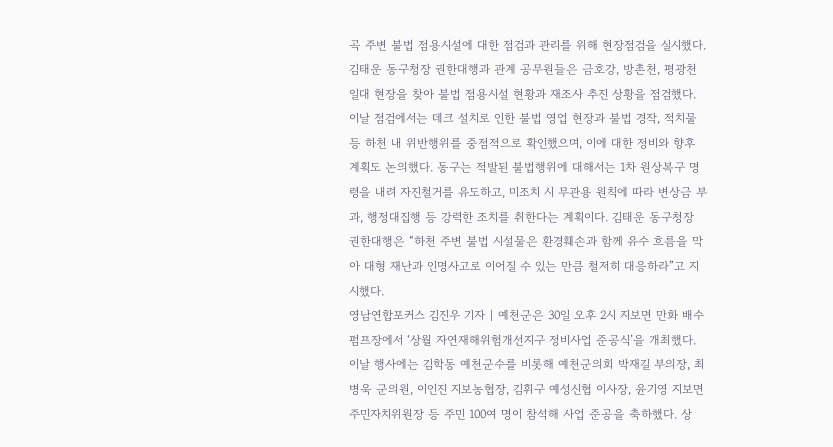곡 주변 불법 점용시설에 대한 점검과 관리를 위해 현장점검을 실시했다. 김태운 동구청장 권한대행과 관계 공무원들은 금호강, 방촌천, 평광천 일대 현장을 찾아 불법 점용시설 현황과 재조사 추진 상황을 점검했다. 이날 점검에서는 데크 설치로 인한 불법 영업 현장과 불법 경작, 적치물 등 하천 내 위반행위를 중점적으로 확인했으며, 이에 대한 정비와 향후 계획도 논의했다. 동구는 적발된 불법행위에 대해서는 1차 원상복구 명령을 내려 자진철거를 유도하고, 미조치 시 무관용 원칙에 따라 변상금 부과, 행정대집행 등 강력한 조치를 취한다는 계획이다. 김태운 동구청장 권한대행은 “하천 주변 불법 시설물은 환경훼손과 함께 유수 흐름을 막아 대형 재난과 인명사고로 이어질 수 있는 만큼 철저히 대응하라”고 지시했다.
영남연합포커스 김진우 기자 | 예천군은 30일 오후 2시 지보면 만화 배수펌프장에서 ‘상월 자연재해위험개선지구 정비사업 준공식’을 개최했다. 이날 행사에는 김학동 예천군수를 비롯해 예천군의회 박재길 부의장, 최병욱 군의원, 이인진 지보농협장, 김휘구 예성신협 이사장, 윤기영 지보면 주민자치위원장 등 주민 100여 명이 참석해 사업 준공을 축하했다. 상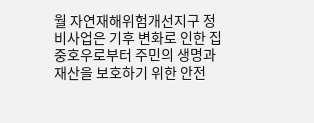월 자연재해위험개선지구 정비사업은 기후 변화로 인한 집중호우로부터 주민의 생명과 재산을 보호하기 위한 안전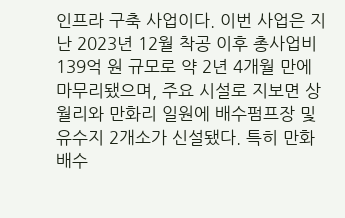인프라 구축 사업이다. 이번 사업은 지난 2023년 12월 착공 이후 총사업비 139억 원 규모로 약 2년 4개월 만에 마무리됐으며, 주요 시설로 지보면 상월리와 만화리 일원에 배수펌프장 및 유수지 2개소가 신설됐다. 특히 만화 배수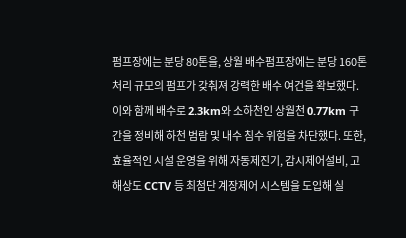펌프장에는 분당 80톤을, 상월 배수펌프장에는 분당 160톤 처리 규모의 펌프가 갖춰져 강력한 배수 여건을 확보했다. 이와 함께 배수로 2.3km와 소하천인 상월천 0.77km 구간을 정비해 하천 범람 및 내수 침수 위험을 차단했다. 또한, 효율적인 시설 운영을 위해 자동제진기, 감시제어설비, 고해상도 CCTV 등 최첨단 계장제어 시스템을 도입해 실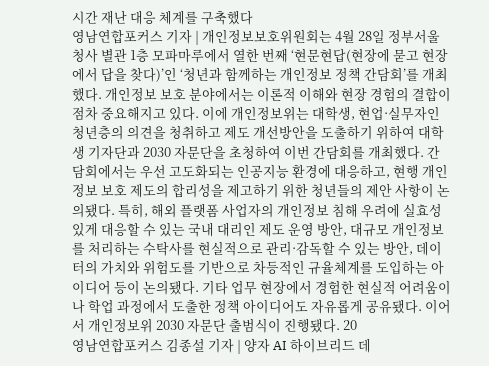시간 재난 대응 체계를 구축했다
영남연합포커스 기자 | 개인정보보호위원회는 4월 28일 정부서울청사 별관 1층 모파마루에서 열한 번째 ‘현문현답(현장에 묻고 현장에서 답을 찾다)’인 ‘청년과 함께하는 개인정보 정책 간담회’를 개최했다. 개인정보 보호 분야에서는 이론적 이해와 현장 경험의 결합이 점차 중요해지고 있다. 이에 개인정보위는 대학생, 현업·실무자인 청년층의 의견을 청취하고 제도 개선방안을 도출하기 위하여 대학생 기자단과 2030 자문단을 초청하여 이번 간담회를 개최했다. 간담회에서는 우선 고도화되는 인공지능 환경에 대응하고, 현행 개인정보 보호 제도의 합리성을 제고하기 위한 청년들의 제안 사항이 논의됐다. 특히, 해외 플랫폼 사업자의 개인정보 침해 우려에 실효성 있게 대응할 수 있는 국내 대리인 제도 운영 방안, 대규모 개인정보를 처리하는 수탁사를 현실적으로 관리·감독할 수 있는 방안, 데이터의 가치와 위험도를 기반으로 차등적인 규율체계를 도입하는 아이디어 등이 논의됐다. 기타 업무 현장에서 경험한 현실적 어려움이나 학업 과정에서 도출한 정책 아이디어도 자유롭게 공유됐다. 이어서 개인정보위 2030 자문단 출범식이 진행됐다. 20
영남연합포커스 김종설 기자 | 양자 AI 하이브리드 데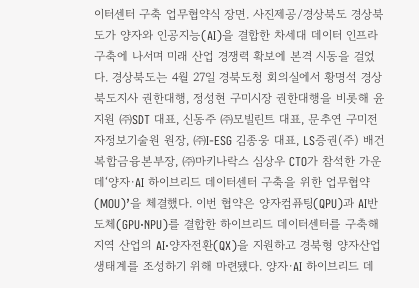이터센터 구축 업무협약식 장면. 사진제공/경상북도 경상북도가 양자와 인공지능(AI)을 결합한 차세대 데이터 인프라 구축에 나서며 미래 산업 경쟁력 확보에 본격 시동을 걸었다. 경상북도는 4월 27일 경북도청 회의실에서 황명석 경상북도지사 권한대행, 정성현 구미시장 권한대행을 비롯해 윤지원 ㈜SDT 대표, 신동주 ㈜모빌린트 대표, 문추연 구미전자정보기술원 원장, ㈜I-ESG 김종웅 대표, LS증권(주) 배건 복합금융본부장, ㈜마키나락스 심상우 CTO가 참석한 가운데‘양자·AI 하이브리드 데이터센터 구축을 위한 업무협약(MOU)’을 체결했다. 이번 협약은 양자컴퓨팅(QPU)과 AI반도체(GPU·NPU)를 결합한 하이브리드 데이터센터를 구축해 지역 산업의 AI·양자전환(QX)을 지원하고 경북형 양자산업 생태계를 조성하기 위해 마련됐다. 양자·AI 하이브리드 데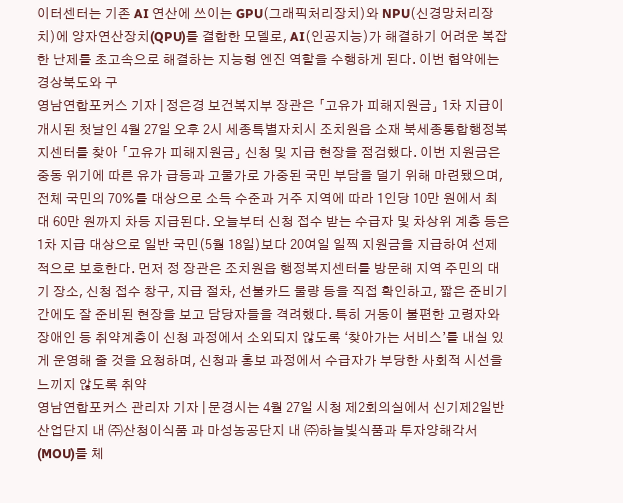이터센터는 기존 AI 연산에 쓰이는 GPU(그래픽처리장치)와 NPU(신경망처리장치)에 양자연산장치(QPU)를 결합한 모델로, AI(인공지능)가 해결하기 어려운 복잡한 난제를 초고속으로 해결하는 지능형 엔진 역할을 수행하게 된다. 이번 협약에는 경상북도와 구
영남연합포커스 기자 | 정은경 보건복지부 장관은 「고유가 피해지원금」 1차 지급이 개시된 첫날인 4월 27일 오후 2시 세종특별자치시 조치원읍 소재 북세종통합행정복지센터를 찾아 「고유가 피해지원금」 신청 및 지급 현장을 점검했다. 이번 지원금은 중동 위기에 따른 유가 급등과 고물가로 가중된 국민 부담을 덜기 위해 마련됐으며, 전체 국민의 70%를 대상으로 소득 수준과 거주 지역에 따라 1인당 10만 원에서 최대 60만 원까지 차등 지급된다. 오늘부터 신청 접수 받는 수급자 및 차상위 계층 등은 1차 지급 대상으로 일반 국민(5월 18일)보다 20여일 일찍 지원금을 지급하여 선제적으로 보호한다. 먼저 정 장관은 조치원읍 행정복지센터를 방문해 지역 주민의 대기 장소, 신청 접수 창구, 지급 절차, 선불카드 물량 등을 직접 확인하고, 짧은 준비기간에도 잘 준비된 현장을 보고 담당자들을 격려했다. 특히 거동이 불편한 고령자와 장애인 등 취약계층이 신청 과정에서 소외되지 않도록 ‘찾아가는 서비스’를 내실 있게 운영해 줄 것을 요청하며, 신청과 홍보 과정에서 수급자가 부당한 사회적 시선을 느끼지 않도록 취약
영남연합포커스 관리자 기자 | 문경시는 4월 27일 시청 제2회의실에서 신기제2일반산업단지 내 ㈜산청이식품 과 마성농공단지 내 ㈜하늘빛식품과 투자양해각서(MOU)를 체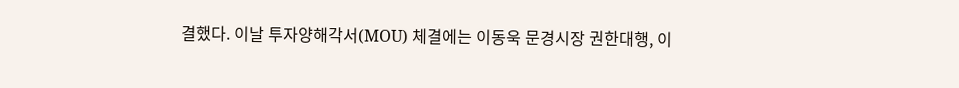결했다. 이날 투자양해각서(MOU) 체결에는 이동욱 문경시장 권한대행, 이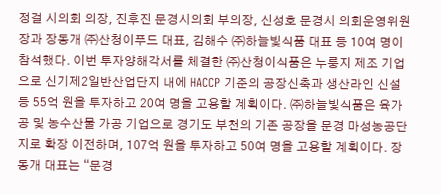정걸 시의회 의장, 진후진 문경시의회 부의장, 신성호 문경시 의회운영위원장과 장동개 ㈜산청이푸드 대표, 김해수 ㈜하늘빛식품 대표 등 10여 명이 참석했다. 이번 투자양해각서를 체결한 ㈜산청이식품은 누룽지 제조 기업으로 신기제2일반산업단지 내에 HACCP 기준의 공장신축과 생산라인 신설 등 55억 원을 투자하고 20여 명을 고용할 계획이다. ㈜하늘빛식품은 육가공 및 농수산물 가공 기업으로 경기도 부천의 기존 공장을 문경 마성농공단지로 확장 이전하며, 107억 원을 투자하고 50여 명을 고용할 계획이다. 장동개 대표는 “문경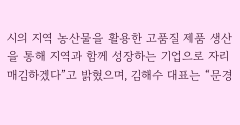시의 지역 농산물을 활용한 고품질 제품 생산을 통해 지역과 함께 성장하는 기업으로 자리매김하겠다”고 밝혔으며, 김해수 대표는 “문경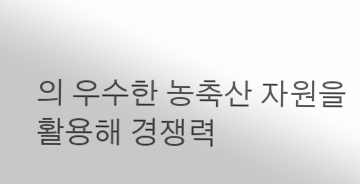의 우수한 농축산 자원을 활용해 경쟁력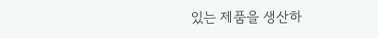있는 제품을 생산하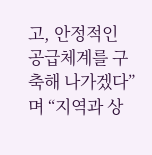고, 안정적인 공급체계를 구축해 나가겠다”며 “지역과 상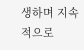생하며 지속적으로